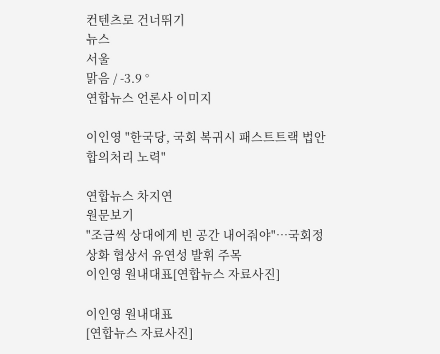컨텐츠로 건너뛰기
뉴스
서울
맑음 / -3.9 °
연합뉴스 언론사 이미지

이인영 "한국당, 국회 복귀시 패스트트랙 법안 합의처리 노력"

연합뉴스 차지연
원문보기
"조금씩 상대에게 빈 공간 내어줘야"…국회정상화 협상서 유연성 발휘 주목
이인영 원내대표[연합뉴스 자료사진]

이인영 원내대표
[연합뉴스 자료사진]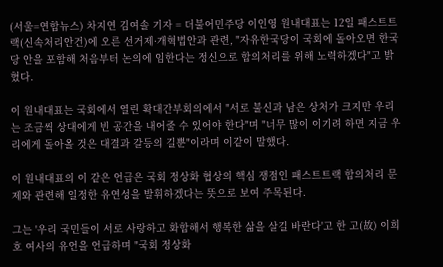(서울=연합뉴스) 차지연 김여솔 기자 = 더불어민주당 이인영 원내대표는 12일 패스트트랙(신속처리안건)에 오른 선거제·개혁법안과 관련, "자유한국당이 국회에 돌아오면 한국당 안을 포함해 처음부터 논의에 임한다는 정신으로 합의처리를 위해 노력하겠다"고 밝혔다.

이 원내대표는 국회에서 열린 확대간부회의에서 "서로 불신과 남은 상처가 크지만 우리는 조금씩 상대에게 빈 공간을 내어줄 수 있어야 한다"며 "너무 많이 이기려 하면 지금 우리에게 돌아올 것은 대결과 갈등의 길뿐"이라며 이같이 말했다.

이 원내대표의 이 같은 언급은 국회 정상화 협상의 핵심 쟁점인 패스트트랙 합의처리 문제와 관련해 일정한 유연성을 발휘하겠다는 뜻으로 보여 주목된다.

그는 '우리 국민들이 서로 사랑하고 화합해서 행복한 삶을 살길 바란다'고 한 고(故) 이희호 여사의 유언을 언급하며 "국회 정상화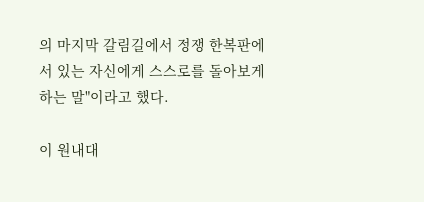의 마지막 갈림길에서 정쟁 한복판에 서 있는 자신에게 스스로를 돌아보게 하는 말"이라고 했다.

이 원내대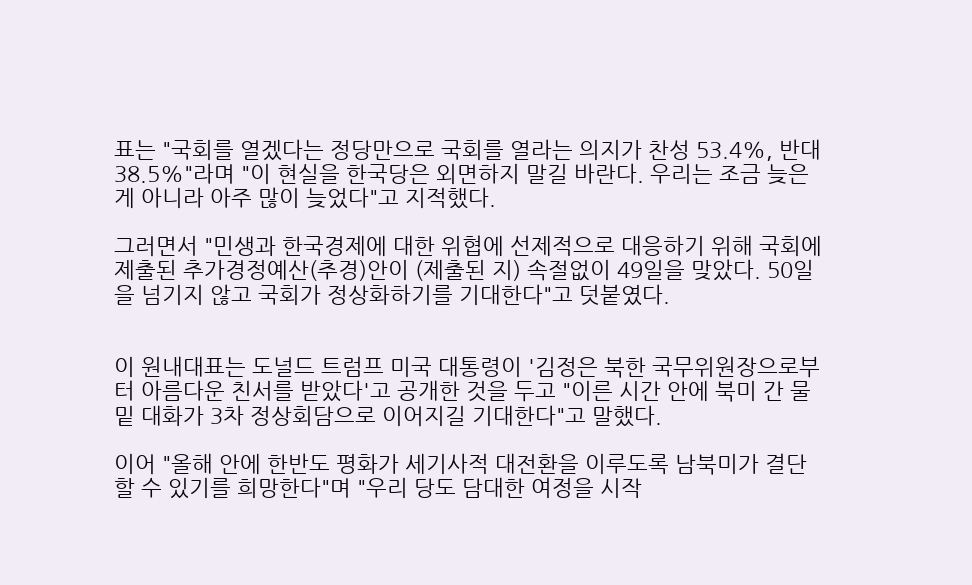표는 "국회를 열겠다는 정당만으로 국회를 열라는 의지가 찬성 53.4%, 반대 38.5%"라며 "이 현실을 한국당은 외면하지 말길 바란다. 우리는 조금 늦은 게 아니라 아주 많이 늦었다"고 지적했다.

그러면서 "민생과 한국경제에 대한 위협에 선제적으로 대응하기 위해 국회에 제출된 추가경정예산(추경)안이 (제출된 지) 속절없이 49일을 맞았다. 50일을 넘기지 않고 국회가 정상화하기를 기대한다"고 덧붙였다.


이 원내대표는 도널드 트럼프 미국 대통령이 '김정은 북한 국무위원장으로부터 아름다운 친서를 받았다'고 공개한 것을 두고 "이른 시간 안에 북미 간 물밑 대화가 3차 정상회담으로 이어지길 기대한다"고 말했다.

이어 "올해 안에 한반도 평화가 세기사적 대전환을 이루도록 남북미가 결단할 수 있기를 희망한다"며 "우리 당도 담대한 여정을 시작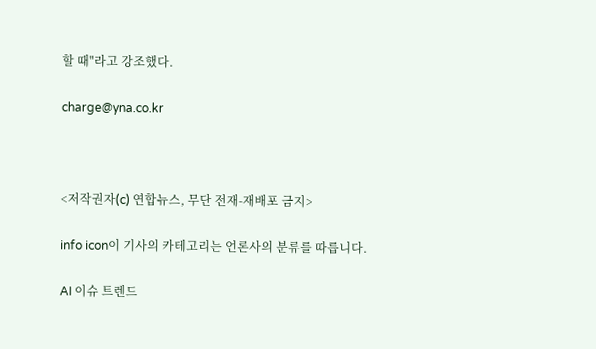할 때"라고 강조했다.

charge@yna.co.kr



<저작권자(c) 연합뉴스, 무단 전재-재배포 금지>

info icon이 기사의 카테고리는 언론사의 분류를 따릅니다.

AI 이슈 트렌드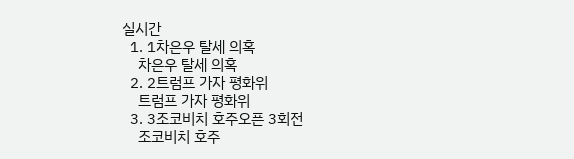실시간
  1. 1차은우 탈세 의혹
    차은우 탈세 의혹
  2. 2트럼프 가자 평화위
    트럼프 가자 평화위
  3. 3조코비치 호주오픈 3회전
    조코비치 호주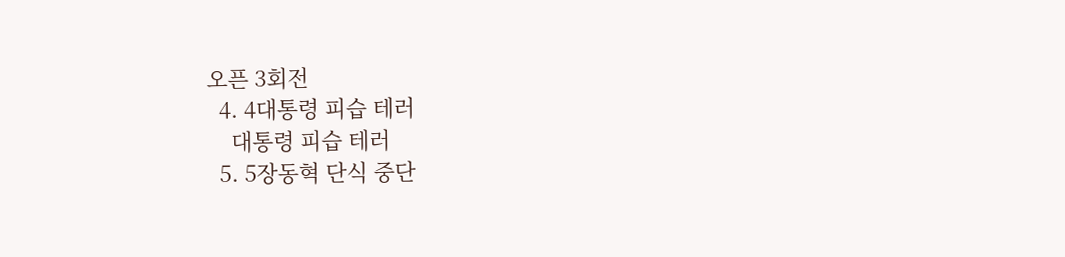오픈 3회전
  4. 4대통령 피습 테러
    대통령 피습 테러
  5. 5장동혁 단식 중단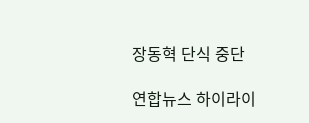장동혁 단식 중단

연합뉴스 하이라이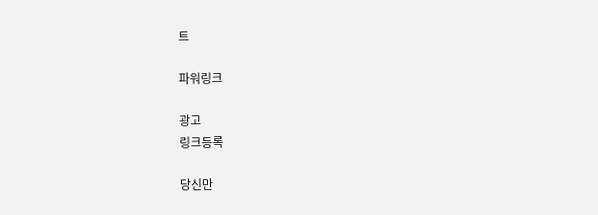트

파워링크

광고
링크등록

당신만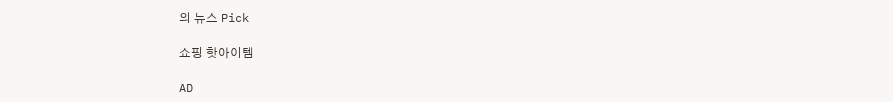의 뉴스 Pick

쇼핑 핫아이템

AD